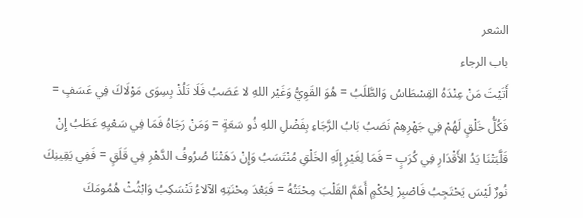الشعر
باب الرجاء
أَتَيْتَ مَنْ عِنْدَهُ القِسْطَاسُ وَالطَّلَبُ = هُوَ القَوِيُّ وَغَيْر اللهِ لا عَصَبُ فَلَا تَلُذْ بِسِوَى مَوْلَاكَ فِي عَسَفٍ = فَكُلُّ خَلْقٍ لَهُمْ فِي جَهْرِهِمْ نَصَبُ بَابُ الرَّجَاءِ بِفَضْلِ اللهِ ذُو سَعَةٍ = وَمَنْ رَجَاهُ فَمَا فِي سَعْيِهِ عَطَبُ إِنْ قَلَّبَتْنَا يَدُ الأَقْدَارِ فِي كُرَبٍ = فَمَا لِغَيْرِ إِلَهِ الخَلْقِ مُنْتَسَبُ وَإِنْ دَهَتْنَا صُرُوفُ الدَّهْرِ فِي قَلَقٍ = فَفِي يَقِينِكَ نُورٌ لَيْسَ يَحْتَجِبُ فَاصْبِرْ لِحُكْمٍ أَهَمَّ القَلْبَ مِحْنَتُهُ = فَبَعْدَ مِحْنَتِهِ الآلاءُ تَنْسَكِبُ وَابْثُثْ هُمُومَكَ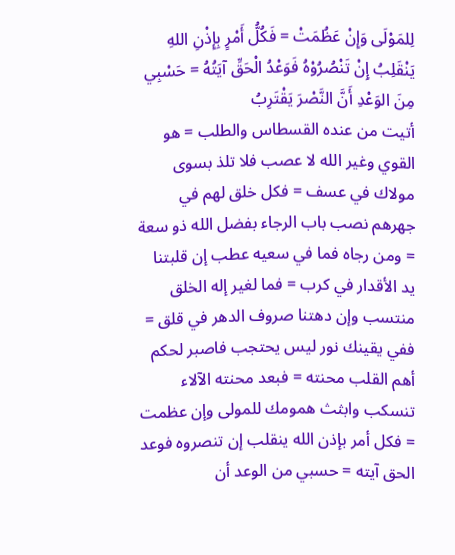لِلمَوْلَى وَإِنْ عَظُمَتْ = فَكُلُّ أَمْرٍ بِإِذْنِ اللهِ يَنْقَلِبُ إِنْ تَنْصُرُوْهُ فَوَعْدُ الْحَقِّ آيَتُهُ = حَسْبِي مِنَ الوَعْدِ أَنَّ النَّصْرَ يَقْتَرِبُ
أتيت من عنده القسطاس والطلب = هو القوي وغير الله لا عصب فلا تلذ بسوى مولاك في عسف = فكل خلق لهم في جهرهم نصب باب الرجاء بفضل الله ذو سعة = ومن رجاه فما في سعيه عطب إن قلبتنا يد الأقدار في كرب = فما لغير إله الخلق منتسب وإن دهتنا صروف الدهر في قلق = ففي يقينك نور ليس يحتجب فاصبر لحكم أهم القلب محنته = فبعد محنته الآلاء تنسكب وابثث همومك للمولى وإن عظمت = فكل أمر بإذن الله ينقلب إن تنصروه فوعد الحق آيته = حسبي من الوعد أن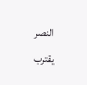النصر يقترب